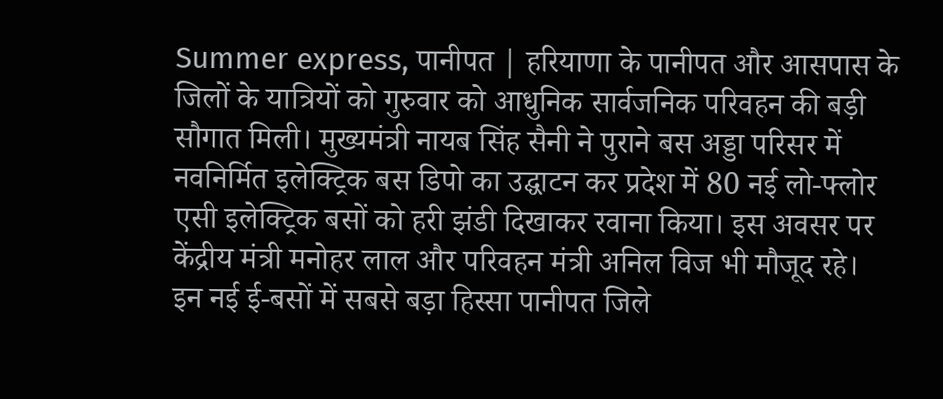Summer express, पानीपत | हरियाणा के पानीपत और आसपास के जिलों के यात्रियों को गुरुवार को आधुनिक सार्वजनिक परिवहन की बड़ी सौगात मिली। मुख्यमंत्री नायब सिंह सैनी ने पुराने बस अड्डा परिसर में नवनिर्मित इलेक्ट्रिक बस डिपो का उद्घाटन कर प्रदेश में 80 नई लो-फ्लोर एसी इलेक्ट्रिक बसों को हरी झंडी दिखाकर रवाना किया। इस अवसर पर केंद्रीय मंत्री मनोहर लाल और परिवहन मंत्री अनिल विज भी मौजूद रहे।
इन नई ई-बसों में सबसे बड़ा हिस्सा पानीपत जिले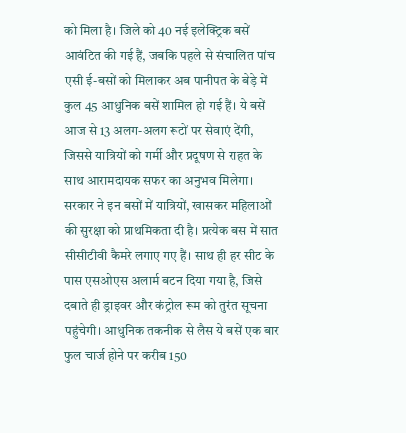को मिला है। जिले को 40 नई इलेक्ट्रिक बसें आवंटित की गई हैं, जबकि पहले से संचालित पांच एसी ई-बसों को मिलाकर अब पानीपत के बेड़े में कुल 45 आधुनिक बसें शामिल हो गई हैं। ये बसें आज से 13 अलग-अलग रूटों पर सेवाएं देंगी, जिससे यात्रियों को गर्मी और प्रदूषण से राहत के साथ आरामदायक सफर का अनुभव मिलेगा।
सरकार ने इन बसों में यात्रियों, खासकर महिलाओं की सुरक्षा को प्राथमिकता दी है। प्रत्येक बस में सात सीसीटीवी कैमरे लगाए गए हैं। साथ ही हर सीट के पास एसओएस अलार्म बटन दिया गया है, जिसे दबाते ही ड्राइवर और कंट्रोल रूम को तुरंत सूचना पहुंचेगी। आधुनिक तकनीक से लैस ये बसें एक बार फुल चार्ज होने पर करीब 150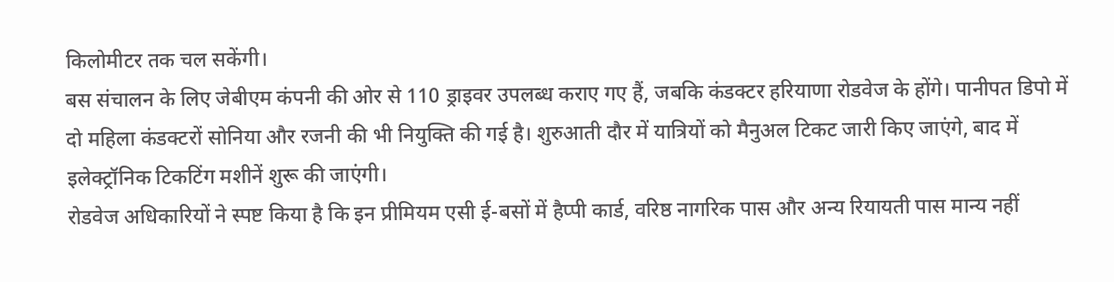किलोमीटर तक चल सकेंगी।
बस संचालन के लिए जेबीएम कंपनी की ओर से 110 ड्राइवर उपलब्ध कराए गए हैं, जबकि कंडक्टर हरियाणा रोडवेज के होंगे। पानीपत डिपो में दो महिला कंडक्टरों सोनिया और रजनी की भी नियुक्ति की गई है। शुरुआती दौर में यात्रियों को मैनुअल टिकट जारी किए जाएंगे, बाद में इलेक्ट्रॉनिक टिकटिंग मशीनें शुरू की जाएंगी।
रोडवेज अधिकारियों ने स्पष्ट किया है कि इन प्रीमियम एसी ई-बसों में हैप्पी कार्ड, वरिष्ठ नागरिक पास और अन्य रियायती पास मान्य नहीं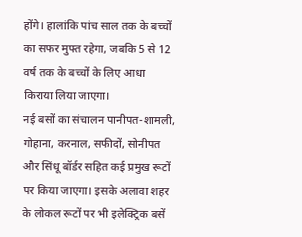होंगे। हालांकि पांच साल तक के बच्चों का सफर मुफ्त रहेगा, जबकि 5 से 12 वर्ष तक के बच्चों के लिए आधा किराया लिया जाएगा।
नई बसों का संचालन पानीपत-शामली, गोहाना, करनाल, सफीदों, सोनीपत और सिंधू बॉर्डर सहित कई प्रमुख रूटों पर किया जाएगा। इसके अलावा शहर के लोकल रूटों पर भी इलेक्ट्रिक बसें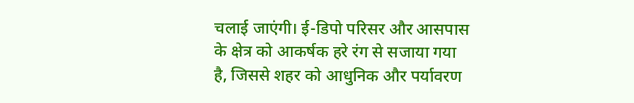चलाई जाएंगी। ई-डिपो परिसर और आसपास के क्षेत्र को आकर्षक हरे रंग से सजाया गया है, जिससे शहर को आधुनिक और पर्यावरण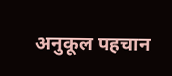अनुकूल पहचान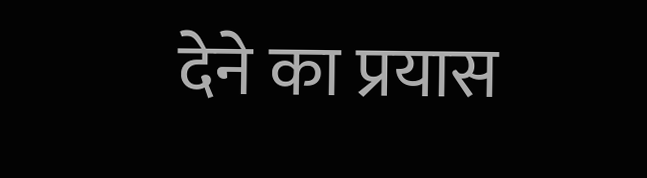देने का प्रयास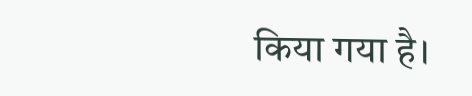किया गया है।